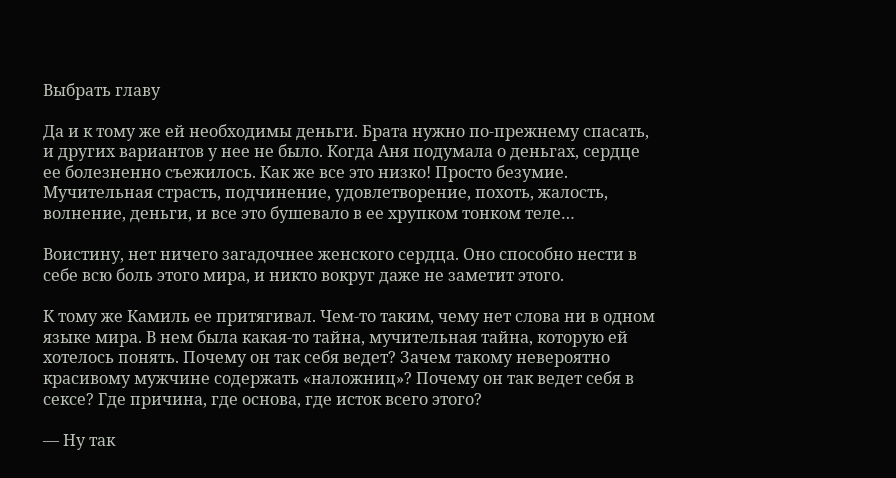Выбрать главу

Да и к тому же ей необходимы деньги. Брата нужно по-прежнему спасать, и других вариантов у нее не было. Когда Аня подумала о деньгах, сердце ее болезненно съежилось. Как же все это низко! Просто безумие. Мучительная страсть, подчинение, удовлетворение, похоть, жалость, волнение, деньги, и все это бушевало в ее хрупком тонком теле…

Воистину, нет ничего загадочнее женского сердца. Оно способно нести в себе всю боль этого мира, и никто вокруг даже не заметит этого.

К тому же Камиль ее притягивал. Чем-то таким, чему нет слова ни в одном языке мира. В нем была какая-то тайна, мучительная тайна, которую ей хотелось понять. Почему он так себя ведет? Зачем такому невероятно красивому мужчине содержать «наложниц»? Почему он так ведет себя в сексе? Где причина, где основа, где исток всего этого?

— Ну так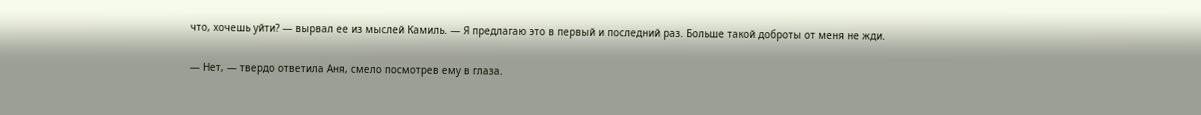что, хочешь уйти? — вырвал ее из мыслей Камиль. — Я предлагаю это в первый и последний раз. Больше такой доброты от меня не жди.

— Нет, — твердо ответила Аня, смело посмотрев ему в глаза.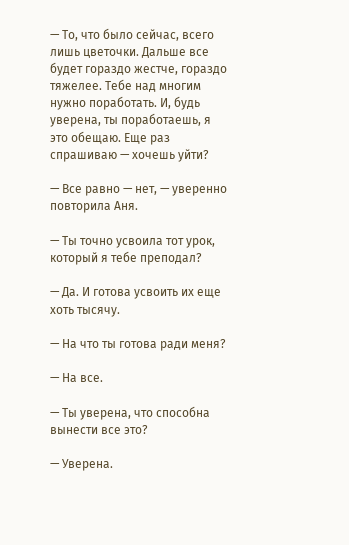— То, что было сейчас, всего лишь цветочки. Дальше все будет гораздо жестче, гораздо тяжелее. Тебе над многим нужно поработать. И, будь уверена, ты поработаешь, я это обещаю. Еще раз спрашиваю — хочешь уйти?

— Все равно — нет, — уверенно повторила Аня.

— Ты точно усвоила тот урок, который я тебе преподал?

— Да. И готова усвоить их еще хоть тысячу.

— На что ты готова ради меня?

— На все.

— Ты уверена, что способна вынести все это?

— Уверена.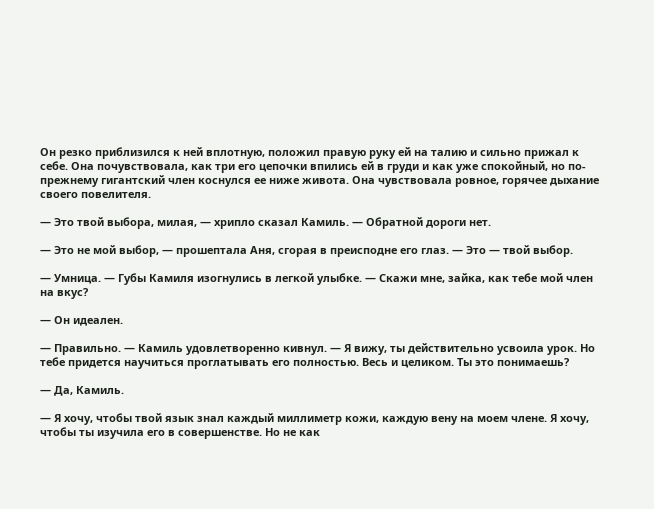Он резко приблизился к ней вплотную, положил правую руку ей на талию и сильно прижал к себе. Она почувствовала, как три его цепочки впились ей в груди и как уже спокойный, но по-прежнему гигантский член коснулся ее ниже живота. Она чувствовала ровное, горячее дыхание своего повелителя.

— Это твой выбора, милая, — хрипло сказал Камиль. — Обратной дороги нет.

— Это не мой выбор, — прошептала Аня, сгорая в преисподне его глаз. — Это — твой выбор.

— Умница. — Губы Камиля изогнулись в легкой улыбке. — Скажи мне, зайка, как тебе мой член на вкус?

— Он идеален.

— Правильно. — Камиль удовлетворенно кивнул. — Я вижу, ты действительно усвоила урок. Но тебе придется научиться проглатывать его полностью. Весь и целиком. Ты это понимаешь?

— Да, Камиль.

— Я хочу, чтобы твой язык знал каждый миллиметр кожи, каждую вену на моем члене. Я хочу, чтобы ты изучила его в совершенстве. Но не как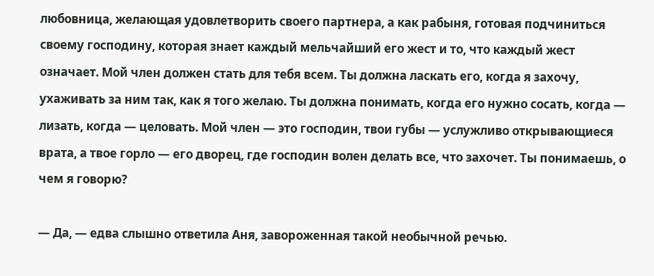любовница, желающая удовлетворить своего партнера, а как рабыня, готовая подчиниться своему господину, которая знает каждый мельчайший его жест и то, что каждый жест означает. Мой член должен стать для тебя всем. Ты должна ласкать его, когда я захочу, ухаживать за ним так, как я того желаю. Ты должна понимать, когда его нужно сосать, когда — лизать, когда — целовать. Мой член — это господин, твои губы — услужливо открывающиеся врата, а твое горло — его дворец, где господин волен делать все, что захочет. Ты понимаешь, о чем я говорю?

— Да, — едва слышно ответила Аня, завороженная такой необычной речью.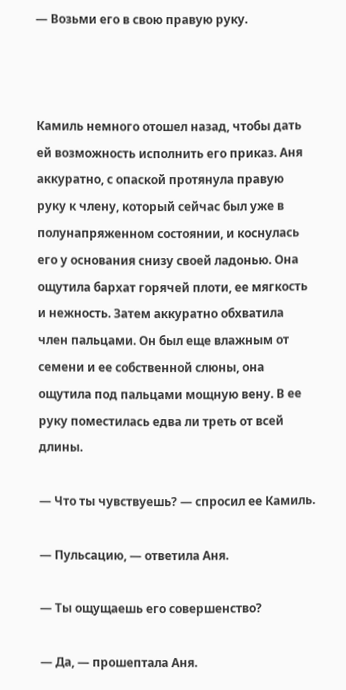— Возьми его в свою правую руку.



Камиль немного отошел назад, чтобы дать ей возможность исполнить его приказ. Аня аккуратно, с опаской протянула правую руку к члену, который сейчас был уже в полунапряженном состоянии, и коснулась его у основания снизу своей ладонью. Она ощутила бархат горячей плоти, ее мягкость и нежность. Затем аккуратно обхватила член пальцами. Он был еще влажным от семени и ее собственной слюны, она ощутила под пальцами мощную вену. В ее руку поместилась едва ли треть от всей длины.

— Что ты чувствуешь? — спросил ее Камиль.

— Пульсацию, — ответила Аня.

— Ты ощущаешь его совершенство?

— Да, — прошептала Аня.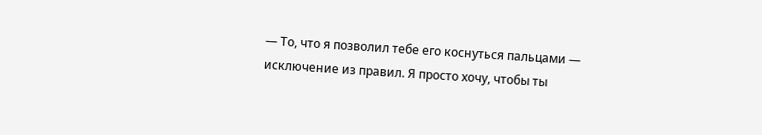— То, что я позволил тебе его коснуться пальцами — исключение из правил. Я просто хочу, чтобы ты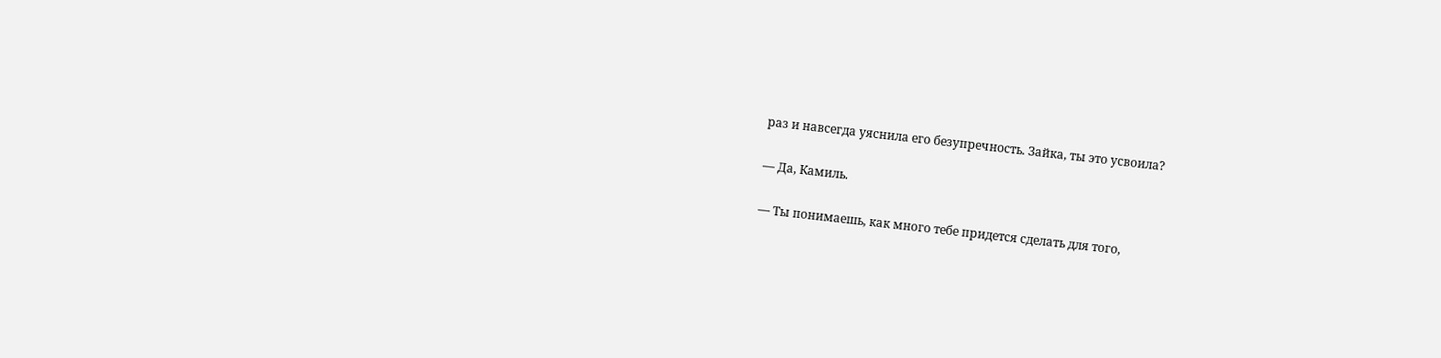раз и навсегда уяснила его безупречность. Зайка, ты это усвоила?

— Да, Камиль.

— Ты понимаешь, как много тебе придется сделать для того,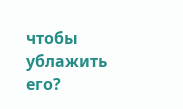чтобы ублажить его?